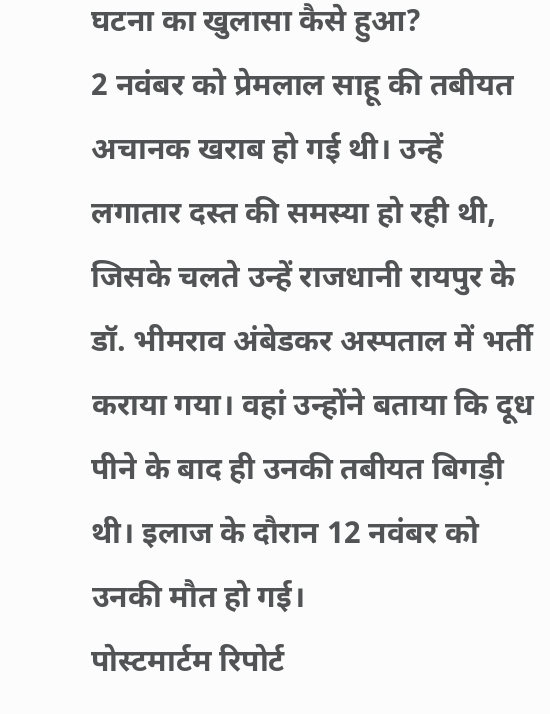घटना का खुलासा कैसे हुआ?
2 नवंबर को प्रेमलाल साहू की तबीयत अचानक खराब हो गई थी। उन्हें लगातार दस्त की समस्या हो रही थी, जिसके चलते उन्हें राजधानी रायपुर के डॉ. भीमराव अंबेडकर अस्पताल में भर्ती कराया गया। वहां उन्होंने बताया कि दूध पीने के बाद ही उनकी तबीयत बिगड़ी थी। इलाज के दौरान 12 नवंबर को उनकी मौत हो गई।
पोस्टमार्टम रिपोर्ट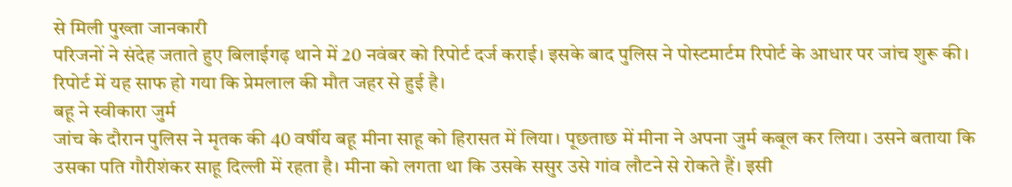से मिली पुख्ता जानकारी
परिजनों ने संदेह जताते हुए बिलाईगढ़ थाने में 20 नवंबर को रिपोर्ट दर्ज कराई। इसके बाद पुलिस ने पोस्टमार्टम रिपोर्ट के आधार पर जांच शुरू की। रिपोर्ट में यह साफ हो गया कि प्रेमलाल की मौत जहर से हुई है।
बहू ने स्वीकारा जुर्म
जांच के दौरान पुलिस ने मृतक की 40 वर्षीय बहू मीना साहू को हिरासत में लिया। पूछताछ में मीना ने अपना जुर्म कबूल कर लिया। उसने बताया कि उसका पति गौरीशंकर साहू दिल्ली में रहता है। मीना को लगता था कि उसके ससुर उसे गांव लौटने से रोकते हैं। इसी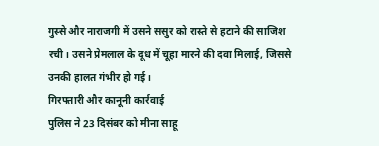गुस्से और नाराजगी में उसने ससुर को रास्ते से हटाने की साजिश रची। उसने प्रेमलाल के दूध में चूहा मारने की दवा मिलाई, जिससे उनकी हालत गंभीर हो गई।
गिरफ्तारी और कानूनी कार्रवाई
पुलिस ने 23 दिसंबर को मीना साहू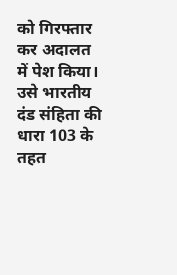को गिरफ्तार कर अदालत में पेश किया। उसे भारतीय दंड संहिता की धारा 103 के तहत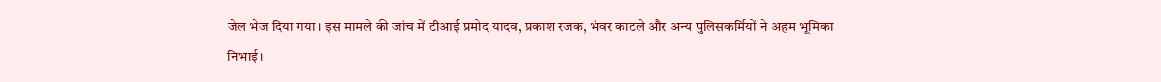जेल भेज दिया गया। इस मामले की जांच में टीआई प्रमोद यादव, प्रकाश रजक, भंवर काटले और अन्य पुलिसकर्मियों ने अहम भूमिका निभाई।